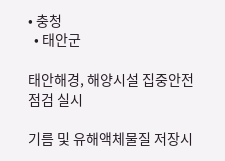• 충청
  • 태안군

태안해경, 해양시설 집중안전점검 실시

기름 및 유해액체물질 저장시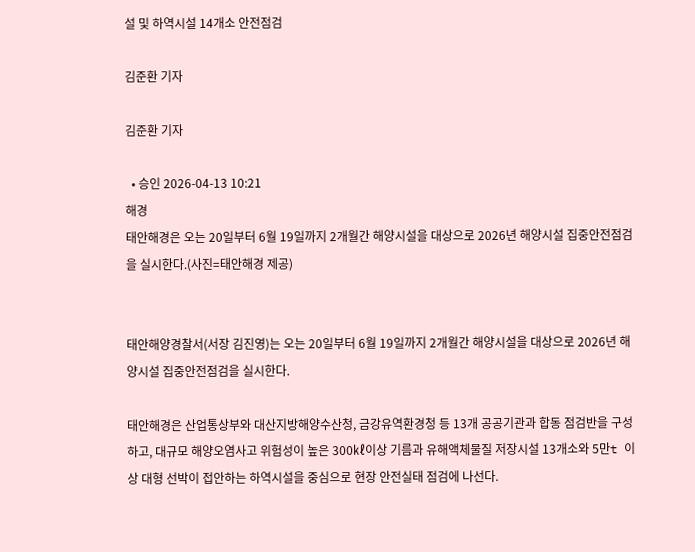설 및 하역시설 14개소 안전점검

김준환 기자

김준환 기자

  • 승인 2026-04-13 10:21
해경
태안해경은 오는 20일부터 6월 19일까지 2개월간 해양시설을 대상으로 2026년 해양시설 집중안전점검을 실시한다.(사진=태안해경 제공)


태안해양경찰서(서장 김진영)는 오는 20일부터 6월 19일까지 2개월간 해양시설을 대상으로 2026년 해양시설 집중안전점검을 실시한다.

태안해경은 산업통상부와 대산지방해양수산청, 금강유역환경청 등 13개 공공기관과 합동 점검반을 구성하고, 대규모 해양오염사고 위험성이 높은 300㎘이상 기름과 유해액체물질 저장시설 13개소와 5만t 이상 대형 선박이 접안하는 하역시설을 중심으로 현장 안전실태 점검에 나선다.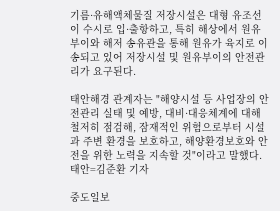기름·유해액체물질 저장시설은 대형 유조선이 수시로 입·출항하고, 특히 해상에서 원유부이와 해저 송유관을 통해 원유가 육지로 이송되고 있어 저장시설 및 원유부이의 안전관리가 요구된다.

태안해경 관계자는 "해양시설 등 사업장의 안전관리 실태 및 예방, 대비·대응체계에 대해 철저히 점검해, 잠재적인 위험으로부터 시설과 주변 환경을 보호하고, 해양환경보호와 안전을 위한 노력을 지속할 것"이라고 말했다.
태안=김준환 기자

중도일보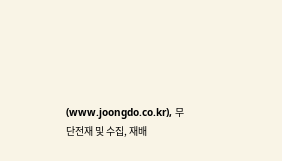(www.joongdo.co.kr), 무단전재 및 수집, 재배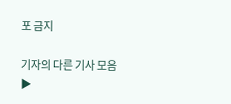포 금지

기자의 다른 기사 모음 ▶